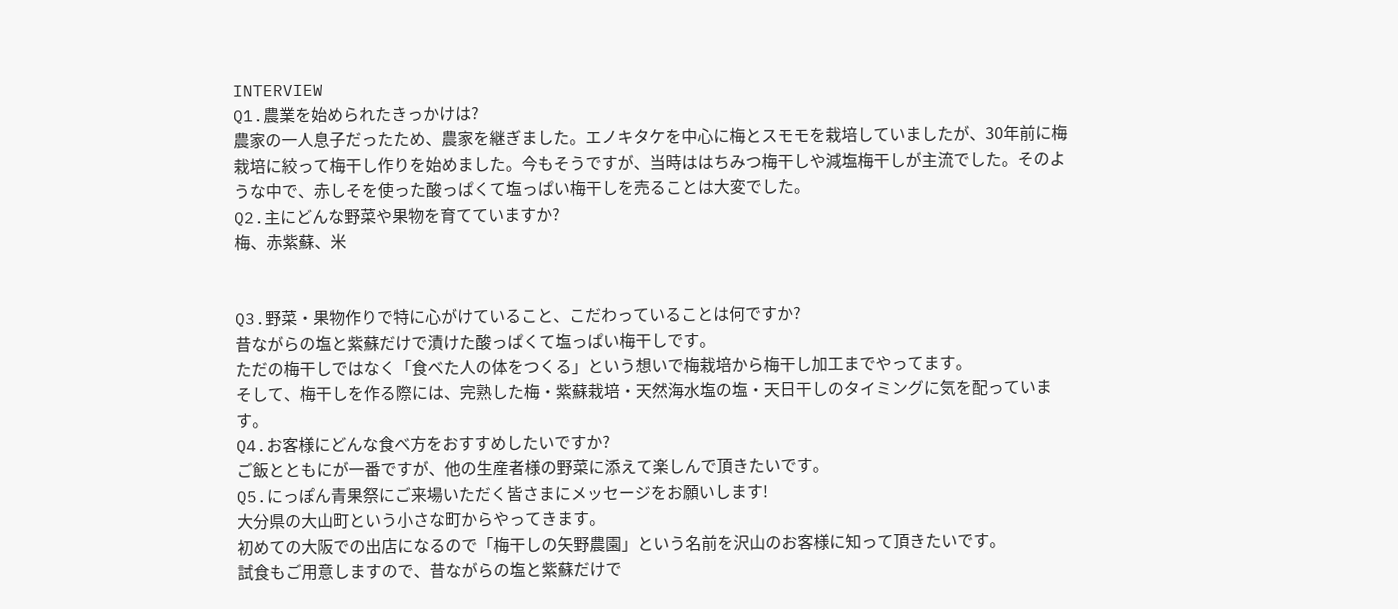INTERVIEW
Q1.農業を始められたきっかけは?
農家の一人息子だったため、農家を継ぎました。エノキタケを中心に梅とスモモを栽培していましたが、30年前に梅栽培に絞って梅干し作りを始めました。今もそうですが、当時ははちみつ梅干しや減塩梅干しが主流でした。そのような中で、赤しそを使った酸っぱくて塩っぱい梅干しを売ることは大変でした。
Q2.主にどんな野菜や果物を育てていますか?
梅、赤紫蘇、米


Q3.野菜・果物作りで特に心がけていること、こだわっていることは何ですか?
昔ながらの塩と紫蘇だけで漬けた酸っぱくて塩っぱい梅干しです。
ただの梅干しではなく「食べた人の体をつくる」という想いで梅栽培から梅干し加工までやってます。
そして、梅干しを作る際には、完熟した梅・紫蘇栽培・天然海水塩の塩・天日干しのタイミングに気を配っています。
Q4.お客様にどんな食べ方をおすすめしたいですか?
ご飯とともにが一番ですが、他の生産者様の野菜に添えて楽しんで頂きたいです。
Q5.にっぽん青果祭にご来場いただく皆さまにメッセージをお願いします!
大分県の大山町という小さな町からやってきます。
初めての大阪での出店になるので「梅干しの矢野農園」という名前を沢山のお客様に知って頂きたいです。
試食もご用意しますので、昔ながらの塩と紫蘇だけで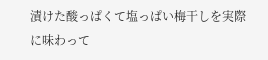漬けた酸っぱくて塩っぱい梅干しを実際に味わって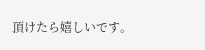頂けたら嬉しいです。